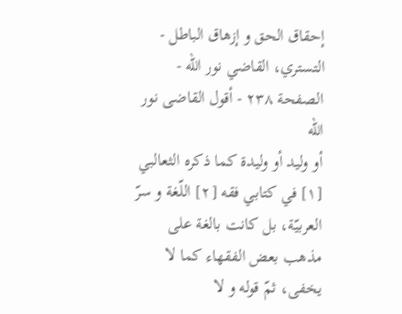إحقاق الحق و إزهاق الباطل - التستري، القاضي نور الله - الصفحة ٢٣٨ - أقول القاضى نور الله
أو وليد أو وليدة كما ذكره الثعالبي [١] في كتابي فقه [٢] اللّغة و سرّ العربيّة، بل كانت بالغة على مذهب بعض الفقهاء كما لا يخفى، ثمّ قوله و لا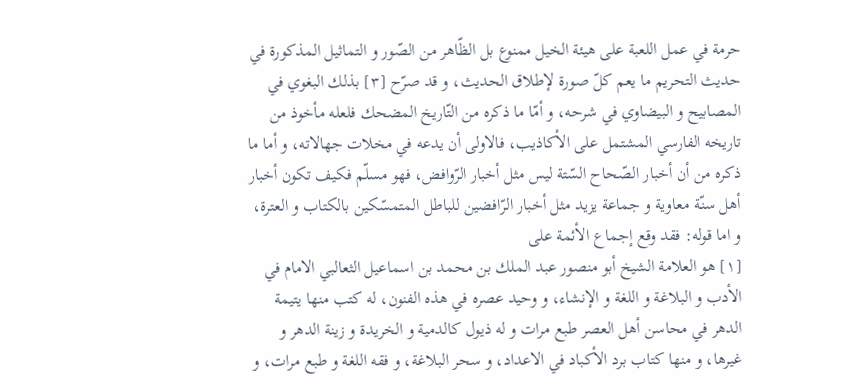حرمة في عمل اللعبة على هيئة الخيل ممنوع بل الظّاهر من الصّور و التماثيل المذكورة في حديث التحريم ما يعم كلّ صورة لإطلاق الحديث، و قد صرّح [٣] بذلك البغوي في المصابيح و البيضاوي في شرحه، و أمّا ما ذكره من التّاريخ المضحك فلعله مأخوذ من تاريخه الفارسي المشتمل على الأكاذيب، فالاولى أن يدعه في مخلات جهالاته، و أما ما ذكره من أن أخبار الصّحاح السّتة ليس مثل أخبار الرّوافض، فهو مسلّم فكيف تكون أخبار أهل سنّة معاوية و جماعة يزيد مثل أخبار الرّافضين للباطل المتمسّكين بالكتاب و العترة، و اما قوله: فقد وقع إجماع الأئمة على
[١] هو العلامة الشيخ أبو منصور عبد الملك بن محمد بن اسماعيل الثعالبي الامام في الأدب و البلاغة و اللغة و الإنشاء، و وحيد عصره في هذه الفنون، له كتب منها يتيمة الدهر في محاسن أهل العصر طبع مرات و له ذيول كالدمية و الخريدة و زينة الدهر و غيرها، و منها كتاب برد الأكباد في الاعداد، و سحر البلاغة، و فقه اللغة و طبع مرات، و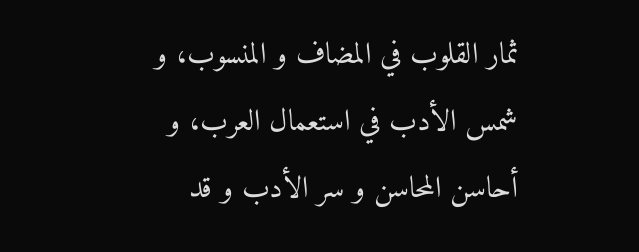ثمار القلوب في المضاف و المنسوب، و شمس الأدب في استعمال العرب، و أحاسن المحاسن و سر الأدب و قد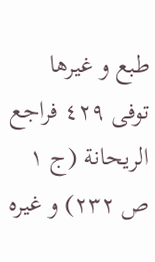طبع و غيرها توفى ٤٢٩ فراجع الريحانة (ج ١ ص ٢٣٢) و غيره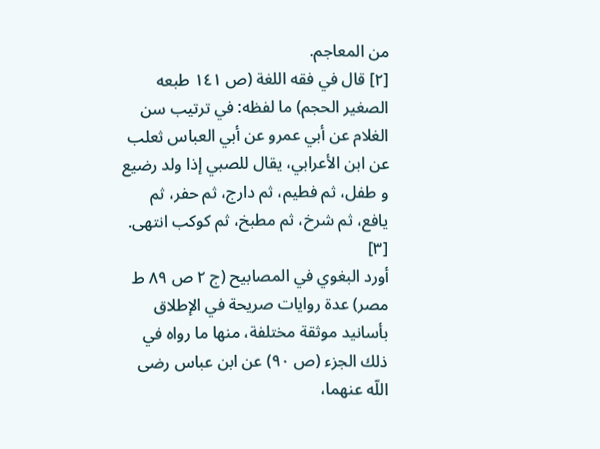من المعاجم.
[٢] قال في فقه اللغة (ص ١٤١ طبعه الصغير الحجم) ما لفظه: في ترتيب سن الغلام عن أبي عمرو عن أبي العباس ثعلب عن ابن الأعرابي، يقال للصبي إذا ولد رضيع و طفل، ثم فطيم، ثم دارج، ثم حفر، ثم يافع، ثم شرخ، ثم مطبخ، ثم كوكب انتهى.
[٣]
أورد البغوي في المصابيح (ج ٢ ص ٨٩ ط مصر) عدة روايات صريحة في الإطلاق بأسانيد موثقة مختلفة، منها ما رواه في ذلك الجزء (ص ٩٠) عن ابن عباس رضى اللّه عنهما،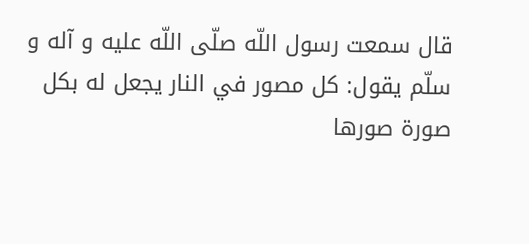قال سمعت رسول اللّه صلّى اللّه عليه و آله و سلّم يقول: كل مصور في النار يجعل له بكل صورة صورها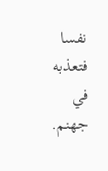نفسا فتعذبه في جهنم.